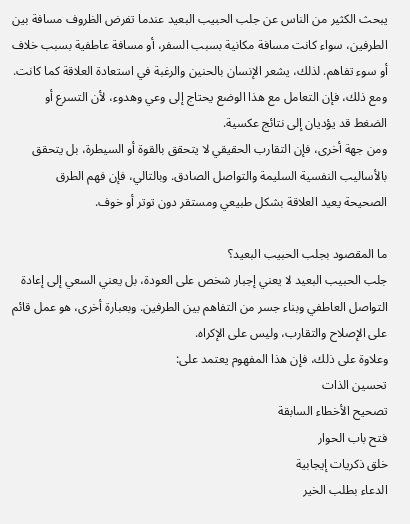يبحث الكثير من الناس عن جلب الحبيب البعيد عندما تفرض الظروف مسافة بين الطرفين، سواء كانت مسافة مكانية بسبب السفر، أو مسافة عاطفية بسبب خلاف أو سوء تفاهم. لذلك، يشعر الإنسان بالحنين والرغبة في استعادة العلاقة كما كانت. ومع ذلك، فإن التعامل مع هذا الوضع يحتاج إلى وعي وهدوء، لأن التسرع أو الضغط قد يؤديان إلى نتائج عكسية.
ومن جهة أخرى، فإن التقارب الحقيقي لا يتحقق بالقوة أو السيطرة، بل يتحقق بالأساليب النفسية السليمة والتواصل الصادق. وبالتالي، فإن فهم الطرق الصحيحة يعيد العلاقة بشكل طبيعي ومستقر دون توتر أو خوف.

ما المقصود بجلب الحبيب البعيد؟
جلب الحبيب البعيد لا يعني إجبار شخص على العودة، بل يعني السعي إلى إعادة التواصل العاطفي وبناء جسر من التفاهم بين الطرفين. وبعبارة أخرى، هو عمل قائم على الإصلاح والتقارب، وليس على الإكراه.
وعلاوة على ذلك، فإن هذا المفهوم يعتمد على:
تحسين الذات
تصحيح الأخطاء السابقة
فتح باب الحوار
خلق ذكريات إيجابية
الدعاء بطلب الخير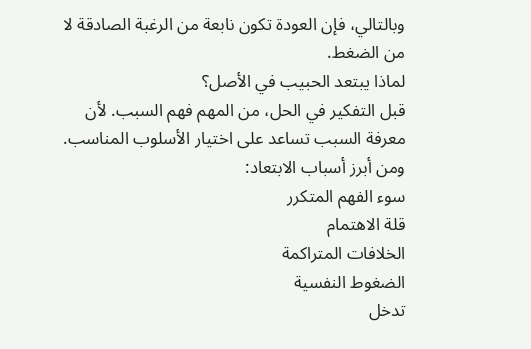وبالتالي، فإن العودة تكون نابعة من الرغبة الصادقة لا من الضغط.
لماذا يبتعد الحبيب في الأصل؟
قبل التفكير في الحل، من المهم فهم السبب. لأن معرفة السبب تساعد على اختيار الأسلوب المناسب. ومن أبرز أسباب الابتعاد:
سوء الفهم المتكرر
قلة الاهتمام
الخلافات المتراكمة
الضغوط النفسية
تدخل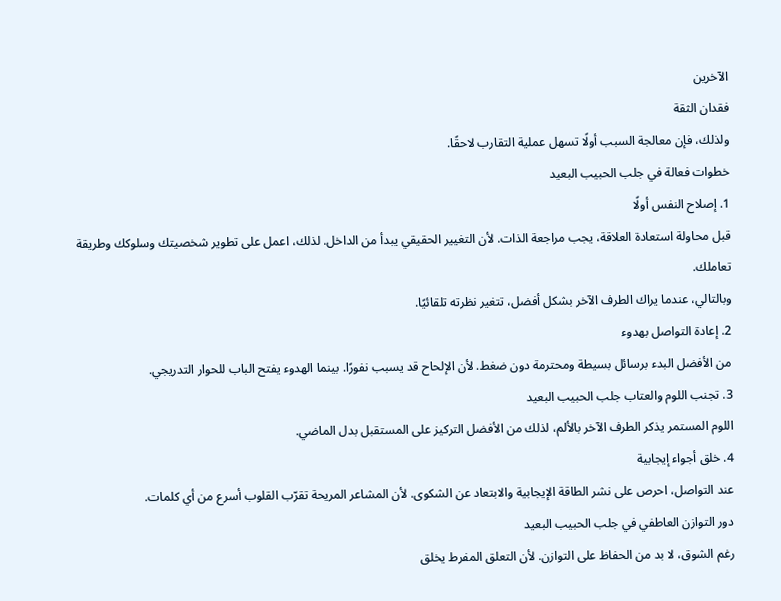الآخرين
فقدان الثقة
ولذلك، فإن معالجة السبب أولًا تسهل عملية التقارب لاحقًا.
خطوات فعالة في جلب الحبيب البعيد
1. إصلاح النفس أولًا
قبل محاولة استعادة العلاقة، يجب مراجعة الذات. لأن التغيير الحقيقي يبدأ من الداخل. لذلك، اعمل على تطوير شخصيتك وسلوكك وطريقة تعاملك.
وبالتالي، عندما يراك الطرف الآخر بشكل أفضل، تتغير نظرته تلقائيًا.
2. إعادة التواصل بهدوء
من الأفضل البدء برسائل بسيطة ومحترمة دون ضغط. لأن الإلحاح قد يسبب نفورًا. بينما الهدوء يفتح الباب للحوار التدريجي.
3. تجنب اللوم والعتاب جلب الحبيب البعيد
اللوم المستمر يذكر الطرف الآخر بالألم، لذلك من الأفضل التركيز على المستقبل بدل الماضي.
4. خلق أجواء إيجابية
عند التواصل، احرص على نشر الطاقة الإيجابية والابتعاد عن الشكوى. لأن المشاعر المريحة تقرّب القلوب أسرع من أي كلمات.
دور التوازن العاطفي في جلب الحبيب البعيد
رغم الشوق، لا بد من الحفاظ على التوازن. لأن التعلق المفرط يخلق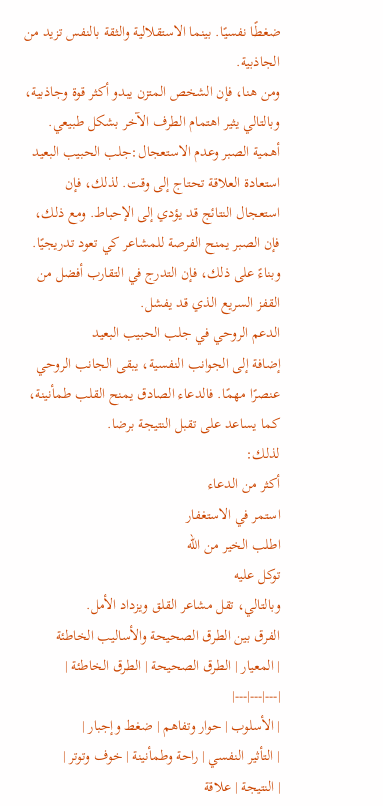ضغطًا نفسيًا. بينما الاستقلالية والثقة بالنفس تزيد من الجاذبية.
ومن هنا، فإن الشخص المتزن يبدو أكثر قوة وجاذبية، وبالتالي يثير اهتمام الطرف الآخر بشكل طبيعي.
أهمية الصبر وعدم الاستعجال:جلب الحبيب البعيد
استعادة العلاقة تحتاج إلى وقت. لذلك، فإن استعجال النتائج قد يؤدي إلى الإحباط. ومع ذلك، فإن الصبر يمنح الفرصة للمشاعر كي تعود تدريجيًا.
وبناءً على ذلك، فإن التدرج في التقارب أفضل من القفز السريع الذي قد يفشل.
الدعم الروحي في جلب الحبيب البعيد
إضافة إلى الجوانب النفسية، يبقى الجانب الروحي عنصرًا مهمًا. فالدعاء الصادق يمنح القلب طمأنينة، كما يساعد على تقبل النتيجة برضا.
لذلك:
أكثر من الدعاء
استمر في الاستغفار
اطلب الخير من الله
توكل عليه
وبالتالي، تقل مشاعر القلق ويزداد الأمل.
الفرق بين الطرق الصحيحة والأساليب الخاطئة
| المعيار | الطرق الصحيحة | الطرق الخاطئة |
|---|---|---|
| الأسلوب | حوار وتفاهم | ضغط وإجبار |
| التأثير النفسي | راحة وطمأنينة | خوف وتوتر |
| النتيجة | علاقة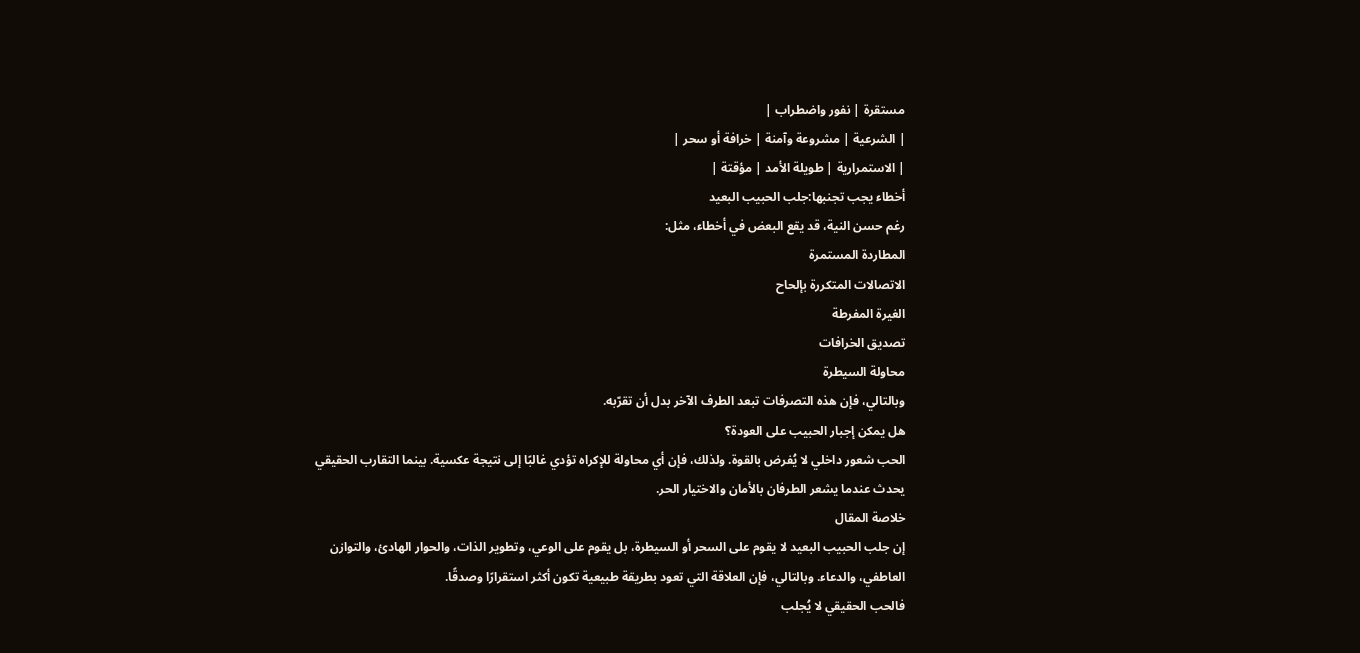مستقرة | نفور واضطراب |
| الشرعية | مشروعة وآمنة | خرافة أو سحر |
| الاستمرارية | طويلة الأمد | مؤقتة |
أخطاء يجب تجنبها:جلب الحبيب البعيد
رغم حسن النية، قد يقع البعض في أخطاء، مثل:
المطاردة المستمرة
الاتصالات المتكررة بإلحاح
الغيرة المفرطة
تصديق الخرافات
محاولة السيطرة
وبالتالي، فإن هذه التصرفات تبعد الطرف الآخر بدل أن تقرّبه.
هل يمكن إجبار الحبيب على العودة؟
الحب شعور داخلي لا يُفرض بالقوة. ولذلك، فإن أي محاولة للإكراه تؤدي غالبًا إلى نتيجة عكسية. بينما التقارب الحقيقي يحدث عندما يشعر الطرفان بالأمان والاختيار الحر.
خلاصة المقال
إن جلب الحبيب البعيد لا يقوم على السحر أو السيطرة، بل يقوم على الوعي، وتطوير الذات، والحوار الهادئ، والتوازن العاطفي، والدعاء. وبالتالي، فإن العلاقة التي تعود بطريقة طبيعية تكون أكثر استقرارًا وصدقًا.
فالحب الحقيقي لا يُجلب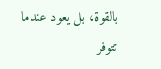بالقوة، بل يعود عندما تتوفر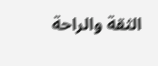الثقة والراحة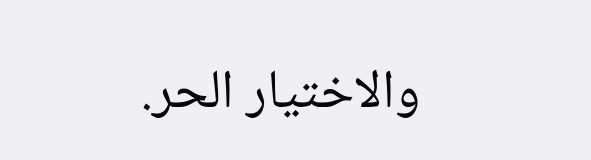والاختيار الحر.